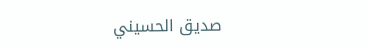صديق الحسيني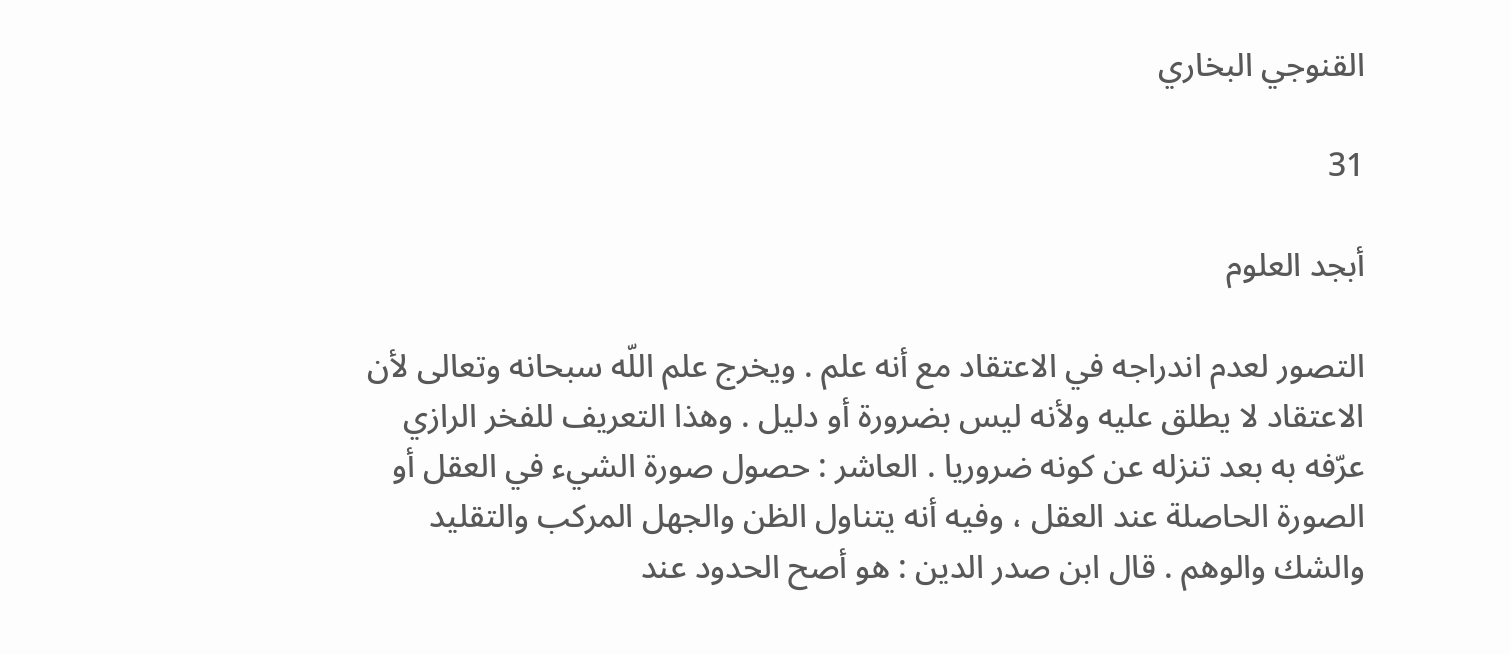القنوجي البخاري

31

أبجد العلوم

التصور لعدم اندراجه في الاعتقاد مع أنه علم . ويخرج علم اللّه سبحانه وتعالى لأن الاعتقاد لا يطلق عليه ولأنه ليس بضرورة أو دليل . وهذا التعريف للفخر الرازي عرّفه به بعد تنزله عن كونه ضروريا . العاشر : حصول صورة الشيء في العقل أو الصورة الحاصلة عند العقل ، وفيه أنه يتناول الظن والجهل المركب والتقليد والشك والوهم . قال ابن صدر الدين : هو أصح الحدود عند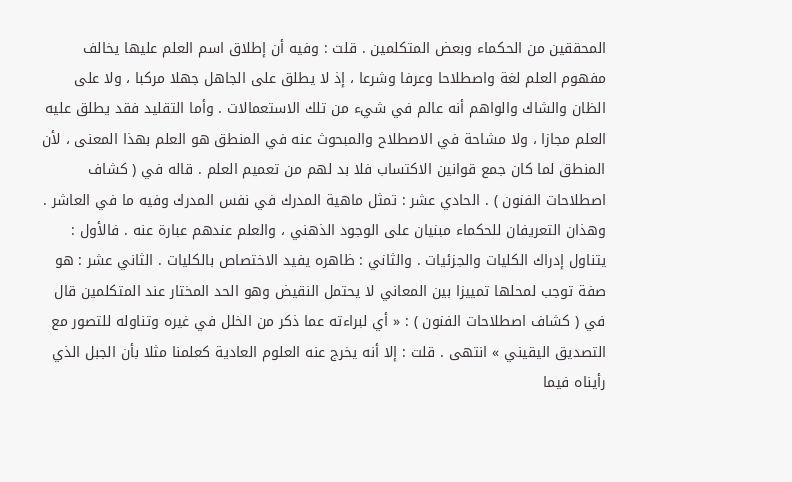المحققين من الحكماء وبعض المتكلمين . قلت : وفيه أن إطلاق اسم العلم عليها يخالف مفهوم العلم لغة واصطلاحا وعرفا وشرعا ، إذ لا يطلق على الجاهل جهلا مركبا ، ولا على الظان والشاك والواهم أنه عالم في شيء من تلك الاستعمالات . وأما التقليد فقد يطلق عليه العلم مجازا ، ولا مشاحة في الاصطلاح والمبحوث عنه في المنطق هو العلم بهذا المعنى ، لأن المنطق لما كان جمع قوانين الاكتساب فلا بد لهم من تعميم العلم . قاله في ( كشاف اصطلاحات الفنون ) . الحادي عشر : تمثل ماهية المدرك في نفس المدرك وفيه ما في العاشر . وهذان التعريفان للحكماء مبنيان على الوجود الذهني ، والعلم عندهم عبارة عنه . فالأول : يتناول إدراك الكليات والجزئيات . والثاني : ظاهره يفيد الاختصاص بالكليات . الثاني عشر : هو صفة توجب لمحلها تمييزا بين المعاني لا يحتمل النقيض وهو الحد المختار عند المتكلمين قال في ( كشاف اصطلاحات الفنون ) : « أي لبراءته عما ذكر من الخلل في غيره وتناوله للتصور مع التصديق اليقيني » انتهى . قلت : إلا أنه يخرج عنه العلوم العادية كعلمنا مثلا بأن الجبل الذي رأيناه فيما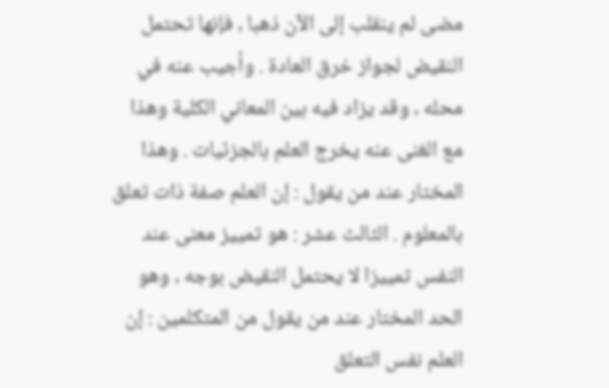مضى لم ينقلب إلى الآن ذهبا ، فإنها تحتمل النقيض لجواز خرق العادة . وأجيب عنه في محله ، وقد يزاد فيه بين المعاني الكلية وهذا مع الغنى عنه يخرج العلم بالجزئيات . وهذا المختار عند من يقول : إن العلم صفة ذات تعلق بالمعلوم . الثالث عشر : هو تمييز معنى عند النفس تمييزا لا يحتمل النقيض بوجه ، وهو الحد المختار عند من يقول من المتكلمين : إن العلم نفس التعلق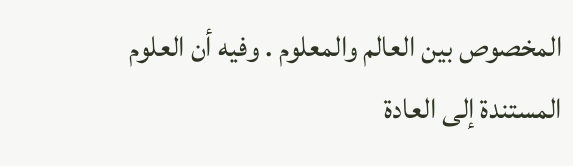المخصوص بين العالم والمعلوم . وفيه أن العلوم المستندة إلى العادة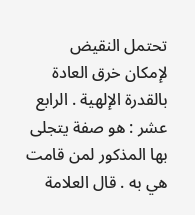تحتمل النقيض لإمكان خرق العادة بالقدرة الإلهية . الرابع عشر : هو صفة يتجلى بها المذكور لمن قامت هي به . قال العلامة